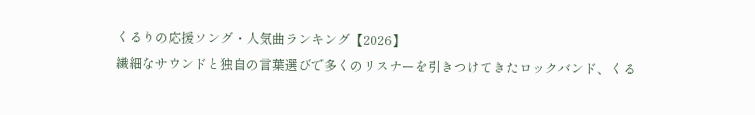くるりの応援ソング・人気曲ランキング【2026】
繊細なサウンドと独自の言葉選びで多くのリスナーを引きつけてきたロックバンド、くる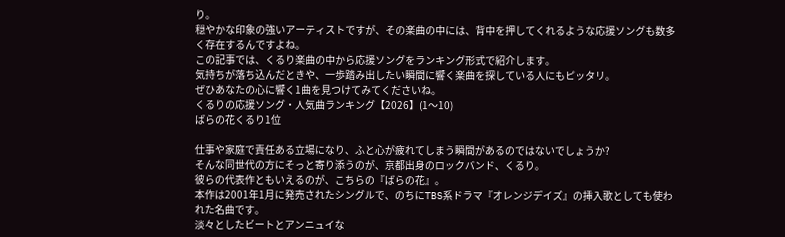り。
穏やかな印象の強いアーティストですが、その楽曲の中には、背中を押してくれるような応援ソングも数多く存在するんですよね。
この記事では、くるり楽曲の中から応援ソングをランキング形式で紹介します。
気持ちが落ち込んだときや、一歩踏み出したい瞬間に響く楽曲を探している人にもピッタリ。
ぜひあなたの心に響く1曲を見つけてみてくださいね。
くるりの応援ソング・人気曲ランキング【2026】(1〜10)
ばらの花くるり1位

仕事や家庭で責任ある立場になり、ふと心が疲れてしまう瞬間があるのではないでしょうか?
そんな同世代の方にそっと寄り添うのが、京都出身のロックバンド、くるり。
彼らの代表作ともいえるのが、こちらの『ばらの花』。
本作は2001年1月に発売されたシングルで、のちにTBS系ドラマ『オレンジデイズ』の挿入歌としても使われた名曲です。
淡々としたビートとアンニュイな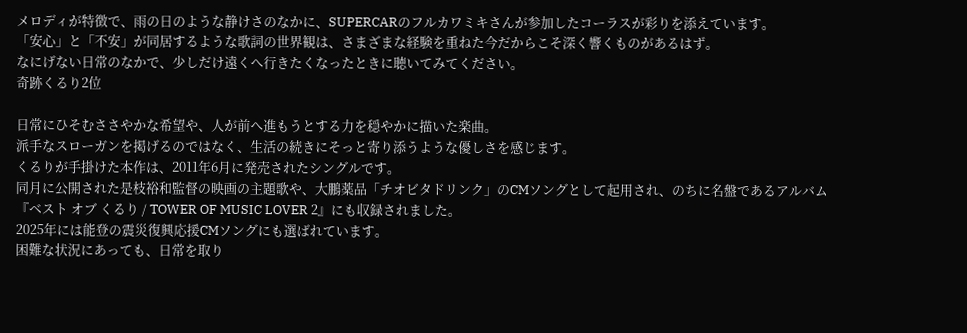メロディが特徴で、雨の日のような静けさのなかに、SUPERCARのフルカワミキさんが参加したコーラスが彩りを添えています。
「安心」と「不安」が同居するような歌詞の世界観は、さまざまな経験を重ねた今だからこそ深く響くものがあるはず。
なにげない日常のなかで、少しだけ遠くへ行きたくなったときに聴いてみてください。
奇跡くるり2位

日常にひそむささやかな希望や、人が前へ進もうとする力を穏やかに描いた楽曲。
派手なスローガンを掲げるのではなく、生活の続きにそっと寄り添うような優しさを感じます。
くるりが手掛けた本作は、2011年6月に発売されたシングルです。
同月に公開された是枝裕和監督の映画の主題歌や、大鵬薬品「チオビタドリンク」のCMソングとして起用され、のちに名盤であるアルバム『ベスト オブ くるり / TOWER OF MUSIC LOVER 2』にも収録されました。
2025年には能登の震災復興応援CMソングにも選ばれています。
困難な状況にあっても、日常を取り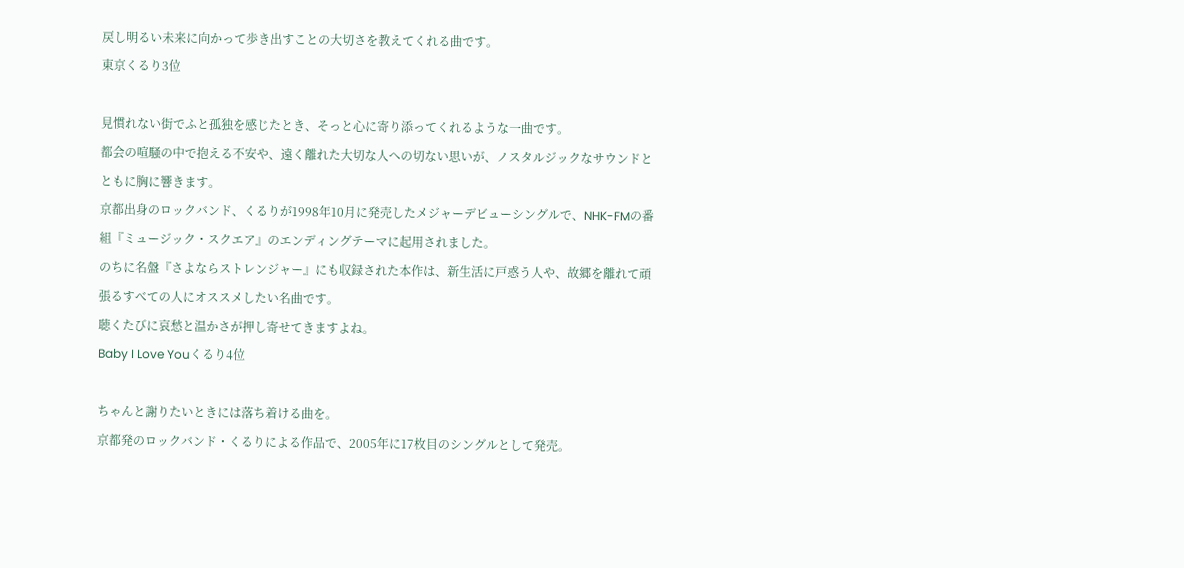戻し明るい未来に向かって歩き出すことの大切さを教えてくれる曲です。
東京くるり3位

見慣れない街でふと孤独を感じたとき、そっと心に寄り添ってくれるような一曲です。
都会の喧騒の中で抱える不安や、遠く離れた大切な人への切ない思いが、ノスタルジックなサウンドとともに胸に響きます。
京都出身のロックバンド、くるりが1998年10月に発売したメジャーデビューシングルで、NHK-FMの番組『ミュージック・スクエア』のエンディングテーマに起用されました。
のちに名盤『さよならストレンジャー』にも収録された本作は、新生活に戸惑う人や、故郷を離れて頑張るすべての人にオススメしたい名曲です。
聴くたびに哀愁と温かさが押し寄せてきますよね。
Baby I Love Youくるり4位

ちゃんと謝りたいときには落ち着ける曲を。
京都発のロックバンド・くるりによる作品で、2005年に17枚目のシングルとして発売。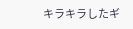キラキラしたギ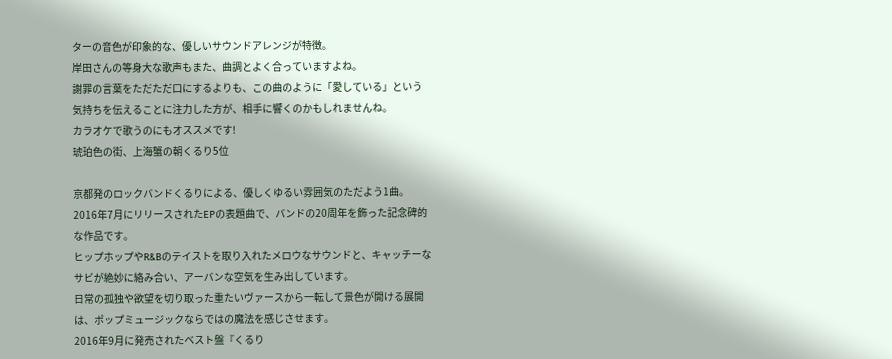ターの音色が印象的な、優しいサウンドアレンジが特徴。
岸田さんの等身大な歌声もまた、曲調とよく合っていますよね。
謝罪の言葉をただただ口にするよりも、この曲のように「愛している」という気持ちを伝えることに注力した方が、相手に響くのかもしれませんね。
カラオケで歌うのにもオススメです!
琥珀色の街、上海蟹の朝くるり5位

京都発のロックバンドくるりによる、優しくゆるい雰囲気のただよう1曲。
2016年7月にリリースされたEPの表題曲で、バンドの20周年を飾った記念碑的な作品です。
ヒップホップやR&Bのテイストを取り入れたメロウなサウンドと、キャッチーなサビが絶妙に絡み合い、アーバンな空気を生み出しています。
日常の孤独や欲望を切り取った重たいヴァースから一転して景色が開ける展開は、ポップミュージックならではの魔法を感じさせます。
2016年9月に発売されたベスト盤『くるり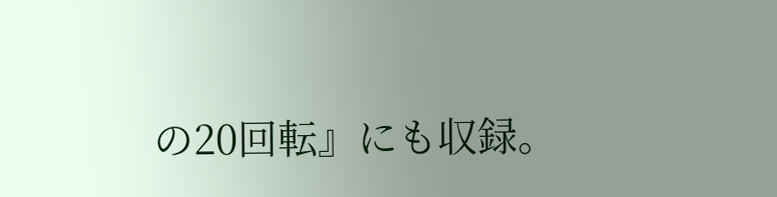の20回転』にも収録。